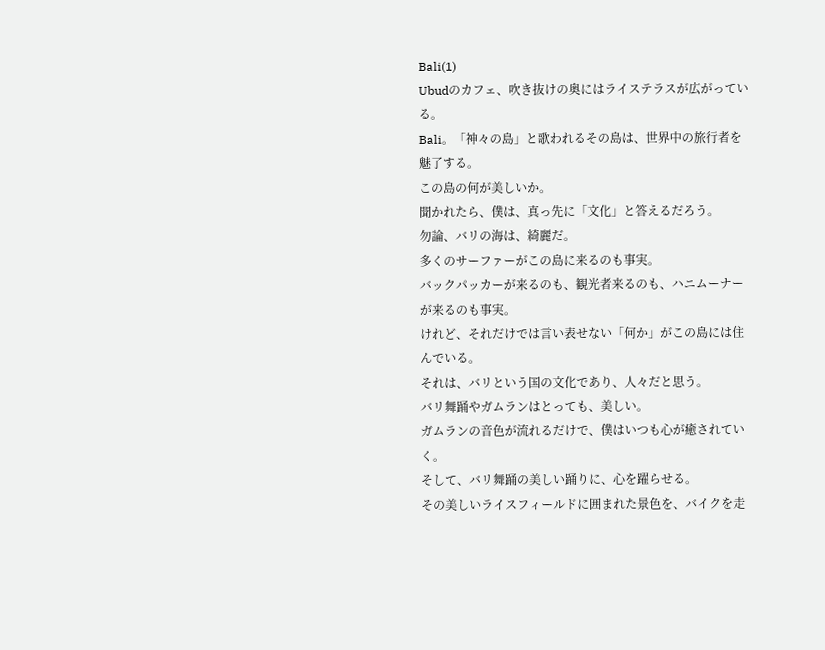Bali(1)
Ubudのカフェ、吹き抜けの奥にはライステラスが広がっている。
Bali。「神々の島」と歌われるその島は、世界中の旅行者を魅了する。
この島の何が美しいか。
聞かれたら、僕は、真っ先に「文化」と答えるだろう。
勿論、バリの海は、綺麗だ。
多くのサーファーがこの島に来るのも事実。
バックパッカーが来るのも、観光者来るのも、ハニムーナーが来るのも事実。
けれど、それだけでは言い表せない「何か」がこの島には住んでいる。
それは、バリという国の文化であり、人々だと思う。
バリ舞踊やガムランはとっても、美しい。
ガムランの音色が流れるだけで、僕はいつも心が癒されていく。
そして、バリ舞踊の美しい踊りに、心を躍らせる。
その美しいライスフィールドに囲まれた景色を、バイクを走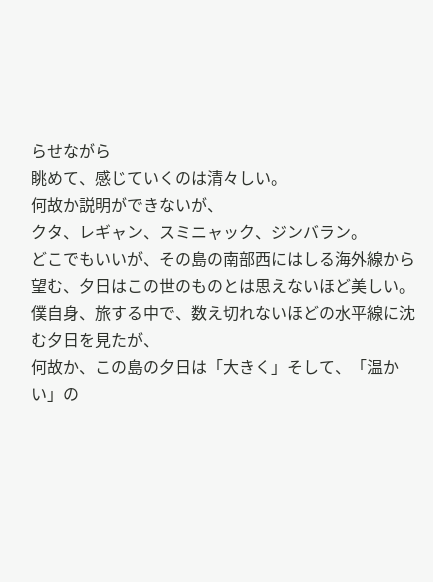らせながら
眺めて、感じていくのは清々しい。
何故か説明ができないが、
クタ、レギャン、スミニャック、ジンバラン。
どこでもいいが、その島の南部西にはしる海外線から望む、夕日はこの世のものとは思えないほど美しい。
僕自身、旅する中で、数え切れないほどの水平線に沈む夕日を見たが、
何故か、この島の夕日は「大きく」そして、「温かい」の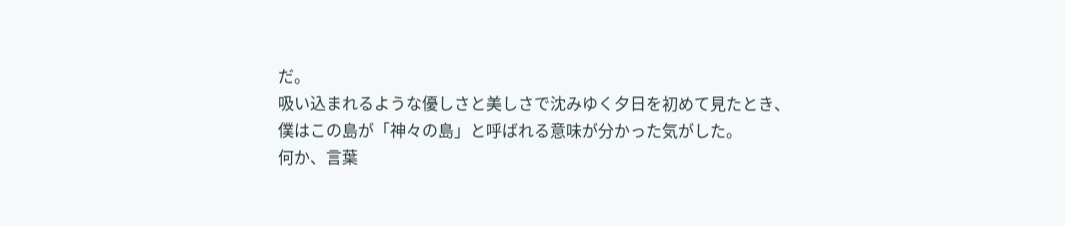だ。
吸い込まれるような優しさと美しさで沈みゆく夕日を初めて見たとき、
僕はこの島が「神々の島」と呼ばれる意味が分かった気がした。
何か、言葉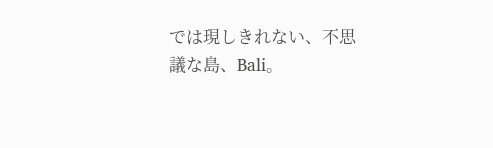では現しきれない、不思議な島、Bali。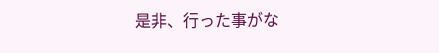是非、行った事がな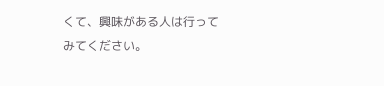くて、興味がある人は行ってみてください。